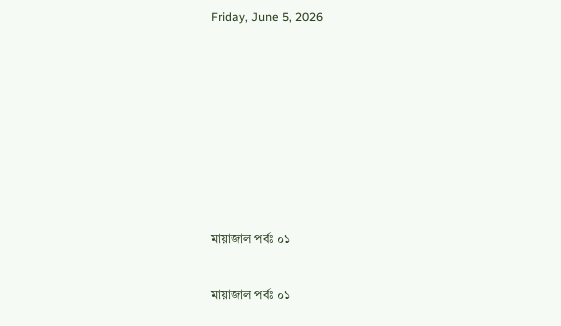Friday, June 5, 2026







মায়াজাল পর্বঃ ০১

মায়াজাল পর্বঃ ০১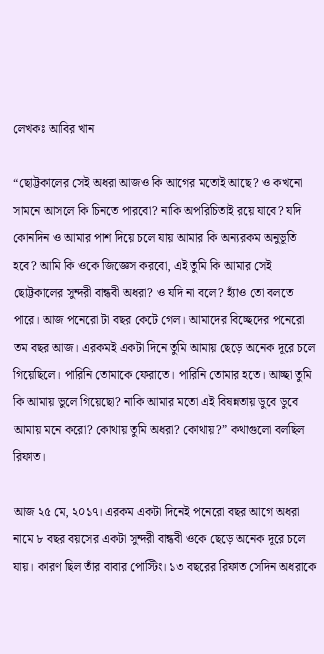লেখকঃ আবির খান

“ছোট্টকালের সেই অধরা আজও কি আগের মতোই আছে? ও কখনো সামনে আসলে কি চিনতে পারবো? নাকি অপরিচিতাই রয়ে যাবে? যদি কোনদিন ও আমার পাশ দিয়ে চলে যায় আমার কি অন্যরকম অনুভূতি হবে? আমি কি ওকে জিজ্ঞেস করবো, এই তুমি কি আমার সেই ছোট্টকালের সুন্দরী বান্ধবী অধরা? ও যদি না বলে? হ্যাঁও তো বলতে পারে। আজ পনেরো টা বছর কেটে গেল। আমাদের বিচ্ছেদের পনেরো তম বছর আজ। এরকমই একটা দিনে তুমি আমায় ছেড়ে অনেক দূরে চলে গিয়েছিলে। পারিনি তোমাকে ফেরাতে। পারিনি তোমার হতে। আচ্ছা তুমি কি আমায় ভুলে গিয়েছো? নাকি আমার মতো এই বিষন্নতায় ডুবে ডুবে আমায় মনে করো? কোথায় তুমি অধরা? কোথায়?” কথাগুলো বলছিল রিফাত।

আজ ২৫ মে, ২০১৭। এরকম একটা দিনেই পনেরো বছর আগে অধরা নামে ৮ বছর বয়সের একটা সুন্দরী বান্ধবী ওকে ছেড়ে অনেক দূরে চলে যায়। কারণ ছিল তাঁর বাবার পোস্টিং। ১৩ বছরের রিফাত সেদিন অধরাকে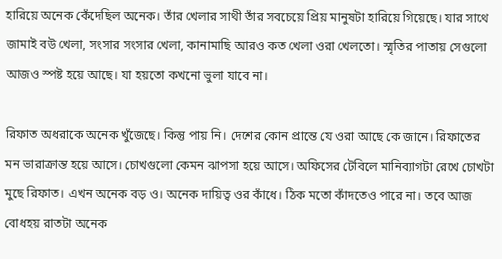হারিয়ে অনেক কেঁদেছিল অনেক। তাঁর খেলার সাথী তাঁর সবচেয়ে প্রিয় মানুষটা হারিয়ে গিয়েছে। যার সাথে জামাই বউ খেলা, সংসার সংসার খেলা, কানামাছি আরও কত খেলা ওরা খেলতো। স্মৃতির পাতায় সেগুলো আজও স্পষ্ট হয়ে আছে। যা হয়তো কখনো ভুলা যাবে না।

রিফাত অধরাকে অনেক খুঁজেছে। কিন্তু পায় নি। দেশের কোন প্রান্তে যে ওরা আছে কে জানে। রিফাতের মন ভারাক্রান্ত হয়ে আসে। চোখগুলো কেমন ঝাপসা হয়ে আসে। অফিসের টেবিলে মানিব্যাগটা রেখে চোখটা মুছে রিফাত। এখন অনেক বড় ও। অনেক দায়িত্ব ওর কাঁধে। ঠিক মতো কাঁদতেও পারে না। তবে আজ বোধহয় রাতটা অনেক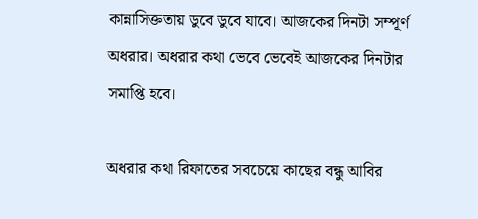কান্নাসিক্ততায় ডুবে ডুবে যাবে। আজকের দিনটা সম্পূর্ণ অধরার। অধরার কথা ভেবে ভেবেই আজকের দিনটার সমাপ্তি হবে।

অধরার কথা রিফাতের সবচেয়ে কাছের বন্ধু আবির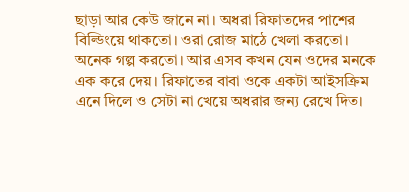ছাড়া আর কেউ জানে না। অধরা রিফাতদের পাশের বিল্ডিংয়ে থাকতো। ওরা রোজ মাঠে খেলা করতো। অনেক গল্প করতো। আর এসব কখন যেন ওদের মনকে এক করে দেয়। রিফাতের বাবা ওকে একটা আইসক্রিম এনে দিলে ও সেটা না খেয়ে অধরার জন্য রেখে দিত।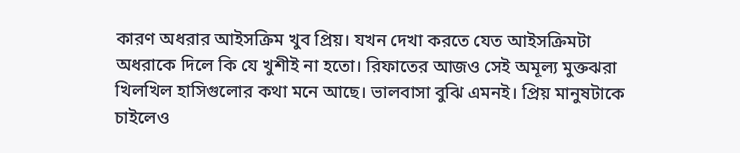কারণ অধরার আইসক্রিম খুব প্রিয়। যখন দেখা করতে যেত আইসক্রিমটা অধরাকে দিলে কি যে খুশীই না হতো। রিফাতের আজও সেই অমূল্য মুক্তঝরা খিলখিল হাসিগুলোর কথা মনে আছে। ভালবাসা বুঝি এমনই। প্রিয় মানুষটাকে চাইলেও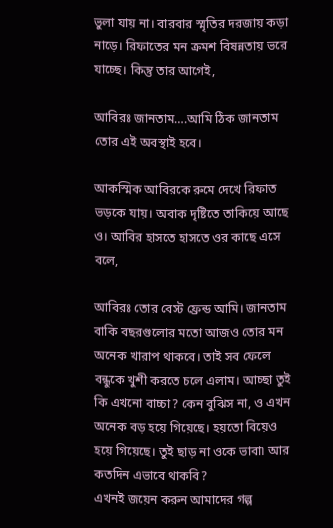ভুলা যায় না। বারবার স্মৃতির দরজায় কড়া নাড়ে। রিফাতের মন ক্রমশ বিষন্নতায় ভরে যাচ্ছে। কিন্তু তার আগেই,

আবিরঃ জানতাম….আমি ঠিক জানতাম তোর এই অবস্থাই হবে।

আকস্মিক আবিরকে রুমে দেখে রিফাত ভড়কে যায়। অবাক দৃষ্টিতে তাকিয়ে আছে ও। আবির হাসতে হাসতে ওর কাছে এসে বলে,

আবিরঃ তোর বেস্ট ফ্রেন্ড আমি। জানতাম বাকি বছরগুলোর মতো আজও তোর মন অনেক খারাপ থাকবে। তাই সব ফেলে বন্ধুকে খুশী করতে চলে এলাম। আচ্ছা তুই কি এখনো বাচ্চা? কেন বুঝিস না, ও এখন অনেক বড় হয়ে গিয়েছে। হয়তো বিয়েও হয়ে গিয়েছে। তুই ছাড় না ওকে ভাবা৷ আর কতদিন এভাবে থাকবি?
এখনই জয়েন করুন আমাদের গল্প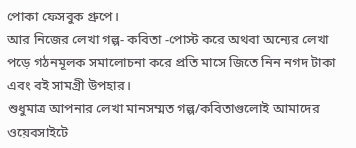পোকা ফেসবুক গ্রুপে।
আর নিজের লেখা গল্প- কবিতা -পোস্ট করে অথবা অন্যের লেখা পড়ে গঠনমূলক সমালোচনা করে প্রতি মাসে জিতে নিন নগদ টাকা এবং বই সামগ্রী উপহার।
শুধুমাত্র আপনার লেখা মানসম্মত গল্প/কবিতাগুলোই আমাদের ওয়েবসাইটে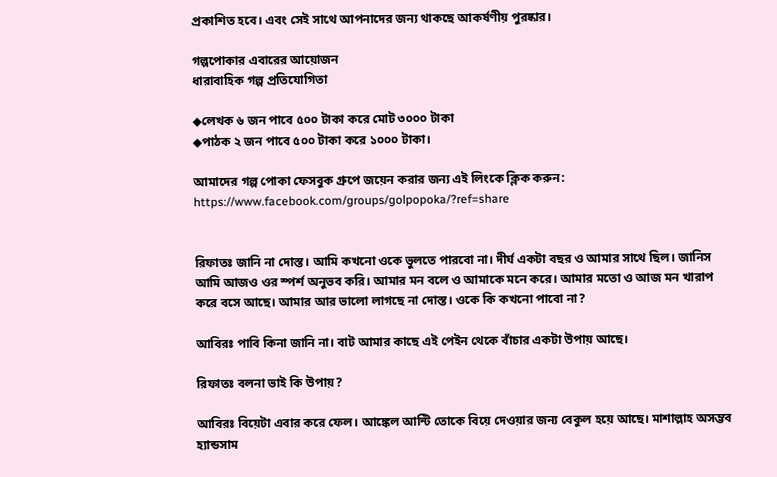প্রকাশিত হবে। এবং সেই সাথে আপনাদের জন্য থাকছে আকর্ষণীয় পুরষ্কার।

গল্পপোকার এবারের আয়োজন
ধারাবাহিক গল্প প্রতিযোগিতা

◆লেখক ৬ জন পাবে ৫০০ টাকা করে মোট ৩০০০ টাকা
◆পাঠক ২ জন পাবে ৫০০ টাকা করে ১০০০ টাকা।

আমাদের গল্প পোকা ফেসবুক গ্রুপে জয়েন করার জন্য এই লিংকে ক্লিক করুন: https://www.facebook.com/groups/golpopoka/?ref=share


রিফাতঃ জানি না দোস্ত। আমি কখনো ওকে ভুলতে পারবো না। দীর্ঘ একটা বছর ও আমার সাথে ছিল। জানিস আমি আজও ওর স্পর্শ অনুভব করি। আমার মন বলে ও আমাকে মনে করে। আমার মতো ও আজ মন খারাপ করে বসে আছে। আমার আর ভালো লাগছে না দোস্ত। ওকে কি কখনো পাবো না?

আবিরঃ পাবি কিনা জানি না। বাট আমার কাছে এই পেইন থেকে বাঁচার একটা উপায় আছে।

রিফাতঃ বলনা ভাই কি উপায়?

আবিরঃ বিয়েটা এবার করে ফেল। আঙ্কেল আন্টি তোকে বিয়ে দেওয়ার জন্য বেকুল হয়ে আছে। মাশাল্লাহ অসম্ভব হ্যান্ডসাম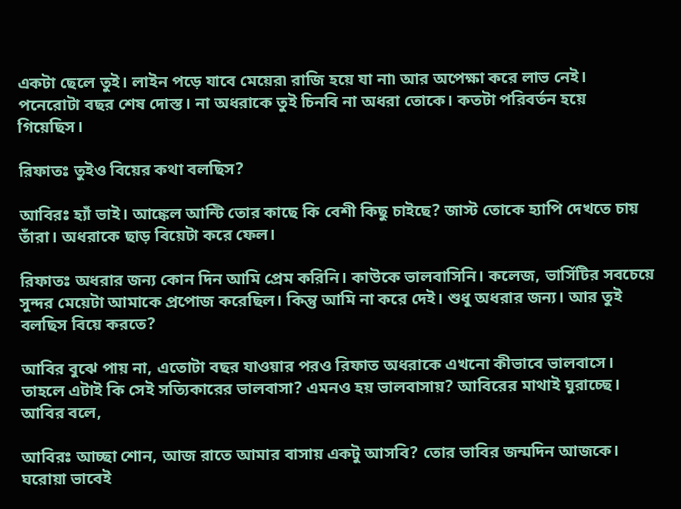একটা ছেলে তুই। লাইন পড়ে যাবে মেয়ের৷ রাজি হয়ে যা না৷ আর অপেক্ষা করে লাভ নেই। পনেরোটা বছর শেষ দোস্ত। না অধরাকে তুই চিনবি না অধরা তোকে। কতটা পরিবর্তন হয়ে গিয়েছিস।

রিফাতঃ তুইও বিয়ের কথা বলছিস?

আবিরঃ হ্যাঁ ভাই। আঙ্কেল আন্টি তোর কাছে কি বেশী কিছু চাইছে? জাস্ট তোকে হ্যাপি দেখতে চায় তাঁরা। অধরাকে ছাড় বিয়েটা করে ফেল।

রিফাতঃ অধরার জন্য কোন দিন আমি প্রেম করিনি। কাউকে ভালবাসিনি। কলেজ, ভার্সিটির সবচেয়ে সুন্দর মেয়েটা আমাকে প্রপোজ করেছিল। কিন্তু আমি না করে দেই। শুধু অধরার জন্য। আর তুই বলছিস বিয়ে করতে?

আবির বুঝে পায় না, এতোটা বছর যাওয়ার পরও রিফাত অধরাকে এখনো কীভাবে ভালবাসে। তাহলে এটাই কি সেই সত্যিকারের ভালবাসা? এমনও হয় ভালবাসায়? আবিরের মাথাই ঘুরাচ্ছে। আবির বলে,

আবিরঃ আচ্ছা শোন, আজ রাতে আমার বাসায় একটু আসবি? তোর ভাবির জন্মদিন আজকে। ঘরোয়া ভাবেই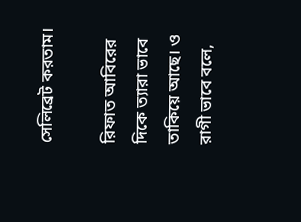সেলিব্রেট করতাম।

রিফাত আবিরের দিকে ত্যারা ভাবে তাকিয়ে আছে। ও রাগী ভাবে বলে,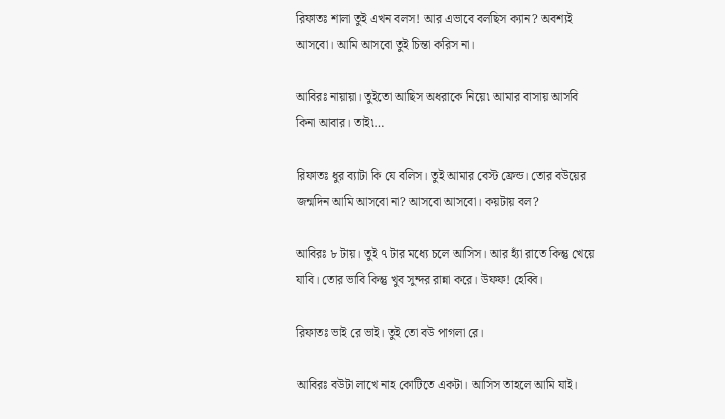রিফাতঃ শালা তুই এখন বলস! আর এভাবে বলছিস ক্যান? অবশ্যই আসবো। আমি আসবো তুই চিন্তা করিস না।

আবিরঃ নায়ায়া। তুইতো আছিস অধরাকে নিয়ে৷ আমার বাসায় আসবি কিনা আবার। তাই৷…

রিফাতঃ ধুর ব্যাটা কি যে বলিস। তুই আমার বেস্ট ফ্রেন্ড। তোর বউয়ের জন্মদিন আমি আসবো না? আসবো আসবো। কয়টায় বল?

আবিরঃ ৮ টায়। তুই ৭ টার মধ্যে চলে আসিস। আর হ্যাঁ রাতে কিন্তু খেয়ে যাবি। তোর ভাবি কিন্তু খুব সুন্দর রান্না করে। উফফ! হেব্বি।

রিফাতঃ ভাই রে ভাই। তুই তো বউ পাগলা রে।

আবিরঃ বউটা লাখে নাহ কোটিতে একটা। আসিস তাহলে আমি যাই।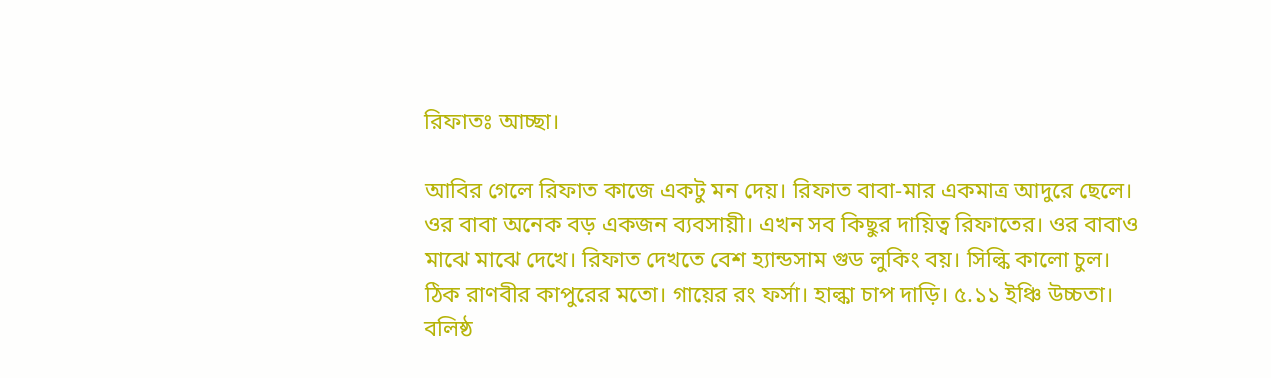রিফাতঃ আচ্ছা।

আবির গেলে রিফাত কাজে একটু মন দেয়। রিফাত বাবা-মার একমাত্র আদুরে ছেলে। ওর বাবা অনেক বড় একজন ব্যবসায়ী। এখন সব কিছুর দায়িত্ব রিফাতের। ওর বাবাও মাঝে মাঝে দেখে। রিফাত দেখতে বেশ হ্যান্ডসাম গুড লুকিং বয়। সিল্কি কালো চুল। ঠিক রাণবীর কাপুরের মতো। গায়ের রং ফর্সা। হাল্কা চাপ দাড়ি। ৫.১১ ইঞ্চি উচ্চতা। বলিষ্ঠ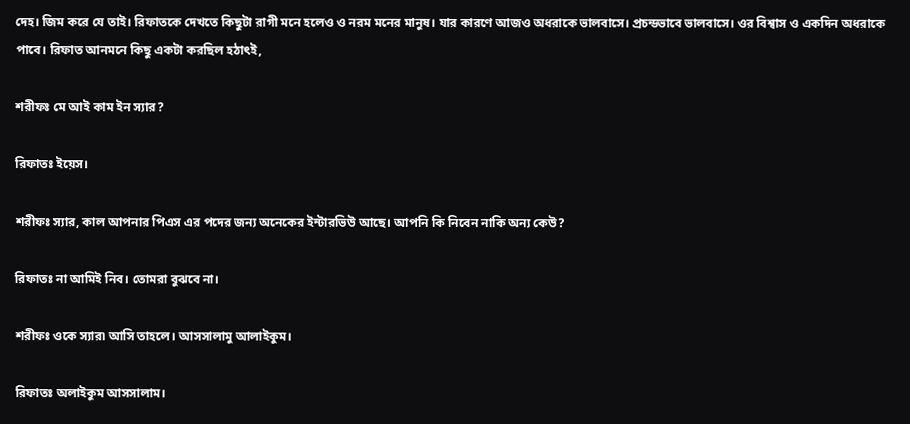দেহ। জিম করে যে তাই। রিফাতকে দেখতে কিছুটা রাগী মনে হলেও ও নরম মনের মানুষ। যার কারণে আজও অধরাকে ভালবাসে। প্রচন্ডভাবে ভালবাসে। ওর বিশ্বাস ও একদিন অধরাকে পাবে। রিফাত আনমনে কিছু একটা করছিল হঠাৎই,

শরীফঃ মে আই কাম ইন স্যার?

রিফাতঃ ইয়েস।

শরীফঃ স্যার, কাল আপনার পিএস এর পদের জন্য অনেকের ইন্টারভিউ আছে। আপনি কি নিবেন নাকি অন্য কেউ?

রিফাতঃ না আমিই নিব। তোমরা বুঝবে না।

শরীফঃ ওকে স্যার৷ আসি তাহলে। আসসালামু আলাইকুম।

রিফাতঃ অলাইকুম আসসালাম।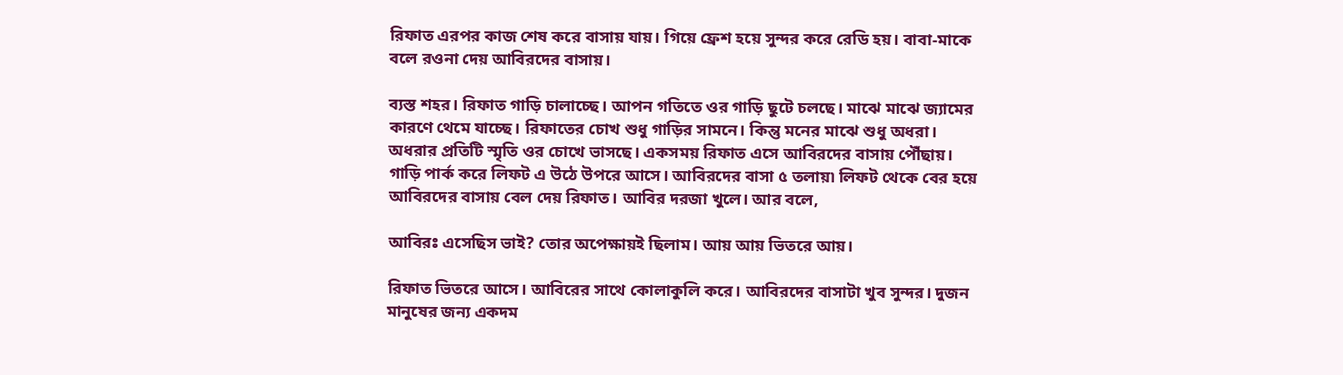রিফাত এরপর কাজ শেষ করে বাসায় যায়। গিয়ে ফ্রেশ হয়ে সুন্দর করে রেডি হয়। বাবা-মাকে বলে রওনা দেয় আবিরদের বাসায়।

ব্যস্ত শহর। রিফাত গাড়ি চালাচ্ছে। আপন গতিতে ওর গাড়ি ছুটে চলছে। মাঝে মাঝে জ্যামের কারণে থেমে যাচ্ছে। রিফাতের চোখ শুধু গাড়ির সামনে। কিন্তু মনের মাঝে শুধু অধরা। অধরার প্রতিটি স্মৃতি ওর চোখে ভাসছে। একসময় রিফাত এসে আবিরদের বাসায় পৌঁছায়। গাড়ি পার্ক করে লিফট এ উঠে উপরে আসে। আবিরদের বাসা ৫ তলায়৷ লিফট থেকে বের হয়ে আবিরদের বাসায় বেল দেয় রিফাত। আবির দরজা খুলে। আর বলে,

আবিরঃ এসেছিস ভাই? তোর অপেক্ষায়ই ছিলাম। আয় আয় ভিতরে আয়।

রিফাত ভিতরে আসে। আবিরের সাথে কোলাকুলি করে। আবিরদের বাসাটা খুব সুন্দর। দুজন মানুষের জন্য একদম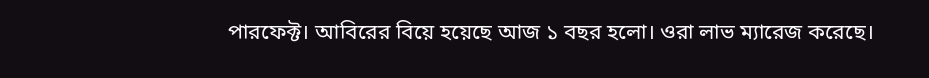পারফেক্ট। আবিরের বিয়ে হয়েছে আজ ১ বছর হলো। ওরা লাভ ম্যারেজ করেছে।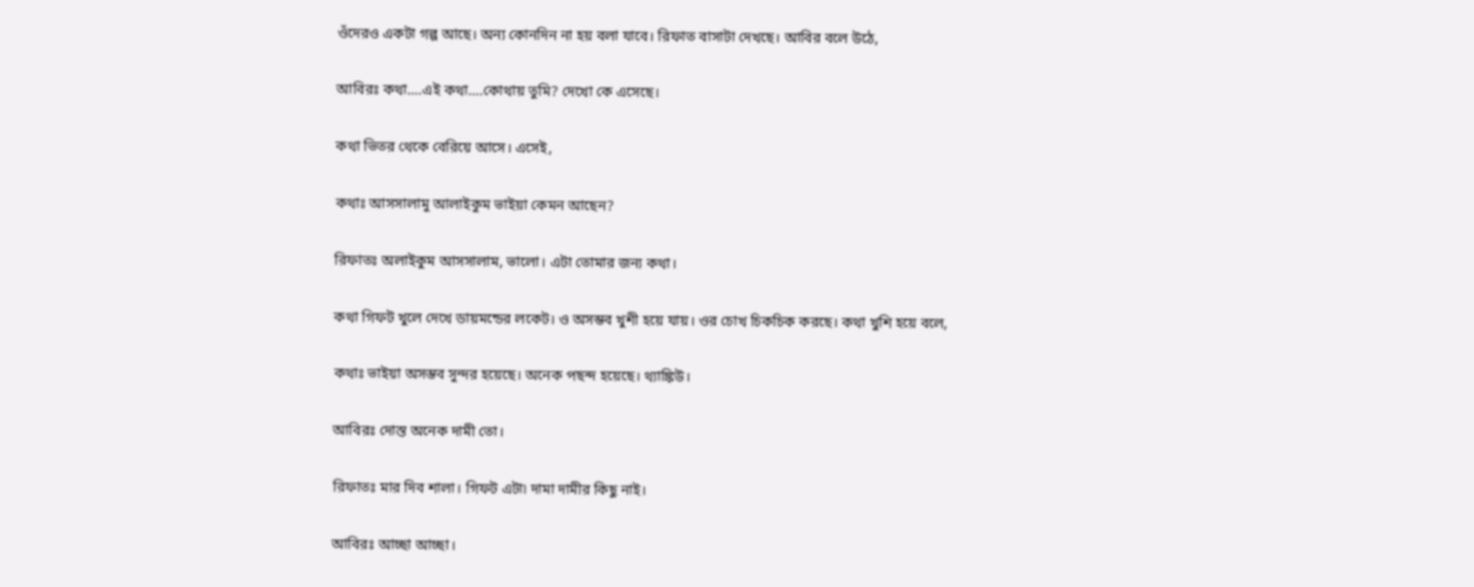ওঁদেরও একটা গল্প আছে। অন্য কোনদিন না হয় বলা যাবে। রিফাত বাসাটা দেখছে। আবির বলে উঠে,

আবিরঃ কথা….এই কথা….কোথায় তুমি? দেখো কে এসেছে।

কথা ভিতর থেকে বেরিয়ে আসে। এসেই,

কথাঃ আসসালামু আলাইকুম ভাইয়া কেমন আছেন?

রিফাতঃ অলাইকুম আসসালাম, ভালো। এটা তোমার জন্য কথা।

কথা গিফট খুলে দেখে ডায়মন্ডের লকেট। ও অসম্ভব খুশী হয়ে যায়। ওর চোখ চিকচিক করছে। কথা খুশি হয়ে বলে,

কথাঃ ভাইয়া অসম্ভব সুন্দর হয়েছে। অনেক পছন্দ হয়েছে। থ্যাঙ্কিউ।

আবিরঃ দোস্ত অনেক দামী তো।

রিফাতঃ মার দিব শালা। গিফট এটা৷ দামা দামীর কিছু নাই।

আবিরঃ আচ্ছা আচ্ছা।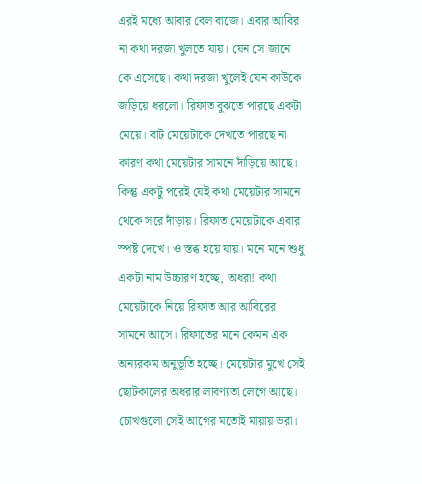এরই মধ্যে আবার বেল বাজে। এবার আবির না কথা দরজা খুলতে যায়। যেন সে জানে কে এসেছে। কথা দরজা খুলেই যেন কাউকে জড়িয়ে ধরলো। রিফাত বুঝতে পারছে একটা মেয়ে। বাট মেয়েটাকে দেখতে পারছে না কারণ কথা মেয়েটার সামনে দাঁড়িয়ে আছে। কিন্তু একটু পরেই যেই কথা মেয়েটার সামনে থেকে সরে দাঁড়ায়। রিফাত মেয়েটাকে এবার স্পষ্ট দেখে। ও স্তব্ধ হয়ে যায়। মনে মনে শুধু একটা নাম উচ্চারণ হচ্ছে, অধরা! কথা মেয়েটাকে নিয়ে রিফাত আর আবিরের সামনে আসে। রিফাতের মনে কেমন এক অন্যরকম অনুভূতি হচ্ছে। মেয়েটার মুখে সেই ছোটকালের অধরার লাবণ্যতা লেগে আছে। চোখগুলো সেই আগের মতোই মায়ায় ভরা।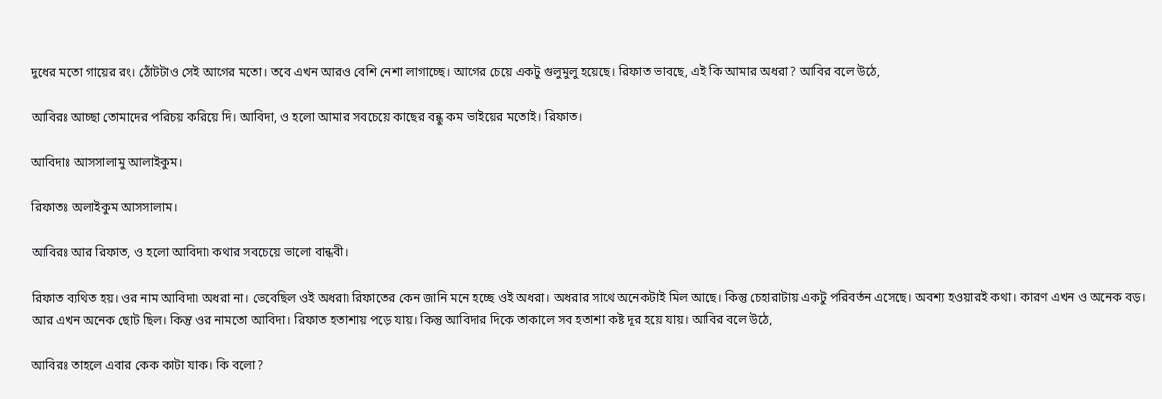দুধের মতো গায়ের রং। ঠোঁটটাও সেই আগের মতো। তবে এখন আরও বেশি নেশা লাগাচ্ছে। আগের চেয়ে একটু গুলুমুলু হয়েছে। রিফাত ভাবছে, এই কি আমার অধরা? আবির বলে উঠে,

আবিরঃ আচ্ছা তোমাদের পরিচয় করিয়ে দি। আবিদা, ও হলো আমার সবচেয়ে কাছের বন্ধু কম ভাইয়ের মতোই। রিফাত।

আবিদাঃ আসসালামু আলাইকুম।

রিফাতঃ অলাইকুম আসসালাম।

আবিরঃ আর রিফাত, ও হলো আবিদা৷ কথার সবচেয়ে ভালো বান্ধবী।

রিফাত ব্যথিত হয়। ওর নাম আবিদা৷ অধরা না। ভেবেছিল ওই অধরা৷ রিফাতের কেন জানি মনে হচ্ছে ওই অধরা। অধরার সাথে অনেকটাই মিল আছে। কিন্তু চেহারাটায় একটু পরিবর্তন এসেছে। অবশ্য হওয়ারই কথা। কারণ এখন ও অনেক বড়। আর এখন অনেক ছোট ছিল। কিন্তু ওর নামতো আবিদা। রিফাত হতাশায় পড়ে যায়। কিন্তু আবিদার দিকে তাকালে সব হতাশা কষ্ট দূর হয়ে যায়। আবির বলে উঠে,

আবিরঃ তাহলে এবার কেক কাটা যাক। কি বলো?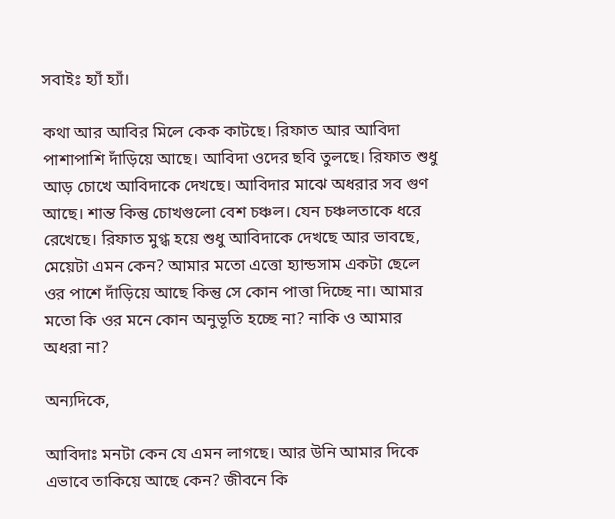সবাইঃ হ্যাঁ হ্যাঁ।

কথা আর আবির মিলে কেক কাটছে। রিফাত আর আবিদা পাশাপাশি দাঁড়িয়ে আছে। আবিদা ওদের ছবি তুলছে। রিফাত শুধু আড় চোখে আবিদাকে দেখছে। আবিদার মাঝে অধরার সব গুণ আছে। শান্ত কিন্তু চোখগুলো বেশ চঞ্চল। যেন চঞ্চলতাকে ধরে রেখেছে। রিফাত মুগ্ধ হয়ে শুধু আবিদাকে দেখছে আর ভাবছে, মেয়েটা এমন কেন? আমার মতো এত্তো হ্যান্ডসাম একটা ছেলে ওর পাশে দাঁড়িয়ে আছে কিন্তু সে কোন পাত্তা দিচ্ছে না। আমার মতো কি ওর মনে কোন অনুভূতি হচ্ছে না? নাকি ও আমার অধরা না?

অন্যদিকে,

আবিদাঃ মনটা কেন যে এমন লাগছে। আর উনি আমার দিকে এভাবে তাকিয়ে আছে কেন? জীবনে কি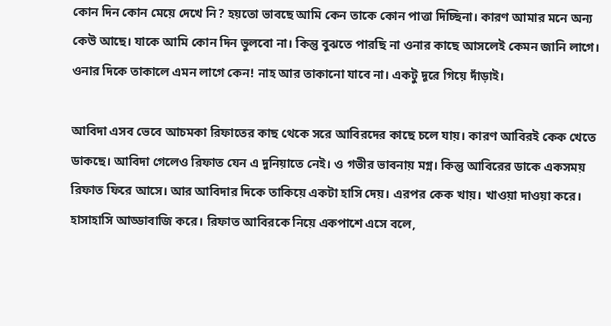কোন দিন কোন মেয়ে দেখে নি? হয়তো ভাবছে আমি কেন তাকে কোন পাত্তা দিচ্ছিনা। কারণ আমার মনে অন্য কেউ আছে। যাকে আমি কোন দিন ভুলবো না। কিন্তু বুঝতে পারছি না ওনার কাছে আসলেই কেমন জানি লাগে। ওনার দিকে তাকালে এমন লাগে কেন! নাহ আর তাকানো যাবে না। একটু দূরে গিয়ে দাঁড়াই।

আবিদা এসব ভেবে আচমকা রিফাতের কাছ থেকে সরে আবিরদের কাছে চলে যায়। কারণ আবিরই কেক খেতে ডাকছে। আবিদা গেলেও রিফাত যেন এ দুনিয়াতে নেই। ও গভীর ভাবনায় মগ্ন। কিন্তু আবিরের ডাকে একসময় রিফাত ফিরে আসে। আর আবিদার দিকে তাকিয়ে একটা হাসি দেয়। এরপর কেক খায়। খাওয়া দাওয়া করে। হাসাহাসি আড্ডাবাজি করে। রিফাত আবিরকে নিয়ে একপাশে এসে বলে,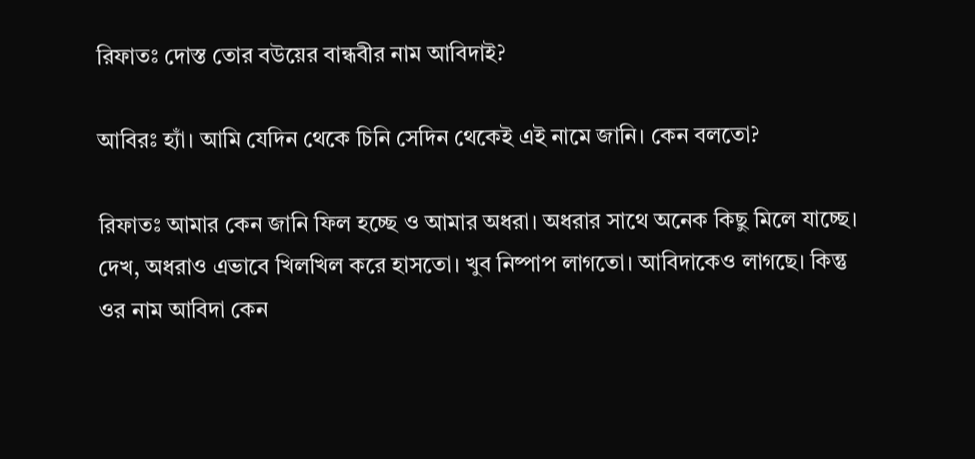রিফাতঃ দোস্ত তোর বউয়ের বান্ধবীর নাম আবিদাই?

আবিরঃ হ্যাঁ। আমি যেদিন থেকে চিনি সেদিন থেকেই এই নামে জানি। কেন বলতো?

রিফাতঃ আমার কেন জানি ফিল হচ্ছে ও আমার অধরা। অধরার সাথে অনেক কিছু মিলে যাচ্ছে। দেখ, অধরাও এভাবে খিলখিল করে হাসতো। খুব নিষ্পাপ লাগতো। আবিদাকেও লাগছে। কিন্তু ওর নাম আবিদা কেন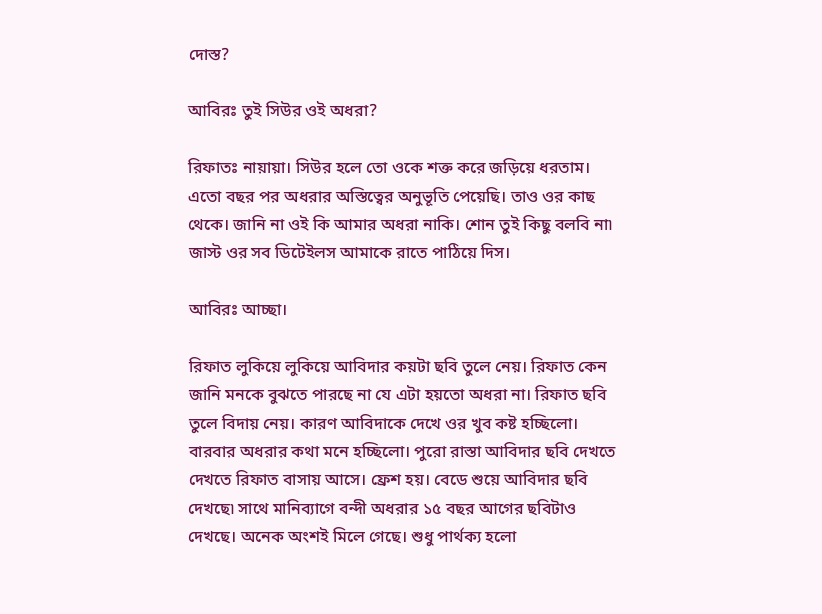দোস্ত?

আবিরঃ তুই সিউর ওই অধরা?

রিফাতঃ নায়ায়া। সিউর হলে তো ওকে শক্ত করে জড়িয়ে ধরতাম। এতো বছর পর অধরার অস্তিত্বের অনুভূতি পেয়েছি। তাও ওর কাছ থেকে। জানি না ওই কি আমার অধরা নাকি। শোন তুই কিছু বলবি না৷ জাস্ট ওর সব ডিটেইলস আমাকে রাতে পাঠিয়ে দিস।

আবিরঃ আচ্ছা।

রিফাত লুকিয়ে লুকিয়ে আবিদার কয়টা ছবি তুলে নেয়। রিফাত কেন জানি মনকে বুঝতে পারছে না যে এটা হয়তো অধরা না। রিফাত ছবি তুলে বিদায় নেয়। কারণ আবিদাকে দেখে ওর খুব কষ্ট হচ্ছিলো। বারবার অধরার কথা মনে হচ্ছিলো। পুরো রাস্তা আবিদার ছবি দেখতে দেখতে রিফাত বাসায় আসে। ফ্রেশ হয়। বেডে শুয়ে আবিদার ছবি দেখছে৷ সাথে মানিব্যাগে বন্দী অধরার ১৫ বছর আগের ছবিটাও দেখছে। অনেক অংশই মিলে গেছে। শুধু পার্থক্য হলো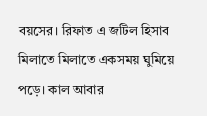বয়সের। রিফাত এ জটিল হিসাব মিলাতে মিলাতে একসময় ঘুমিয়ে পড়ে। কাল আবার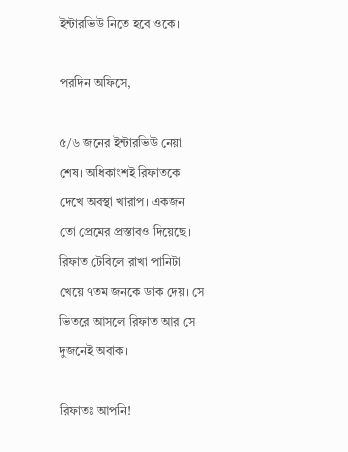ইন্টারভিউ নিতে হবে ওকে।

পরদিন অফিসে,

৫/৬ জনের ইন্টারভিউ নেয়া শেষ। অধিকাংশই রিফাতকে দেখে অবস্থা খারাপ। একজন তো প্রেমের প্রস্তাবও দিয়েছে। রিফাত টেবিলে রাখা পানিটা খেয়ে ৭তম জনকে ডাক দেয়। সে ভিতরে আসলে রিফাত আর সে দুজনেই অবাক।

রিফাতঃ আপনি!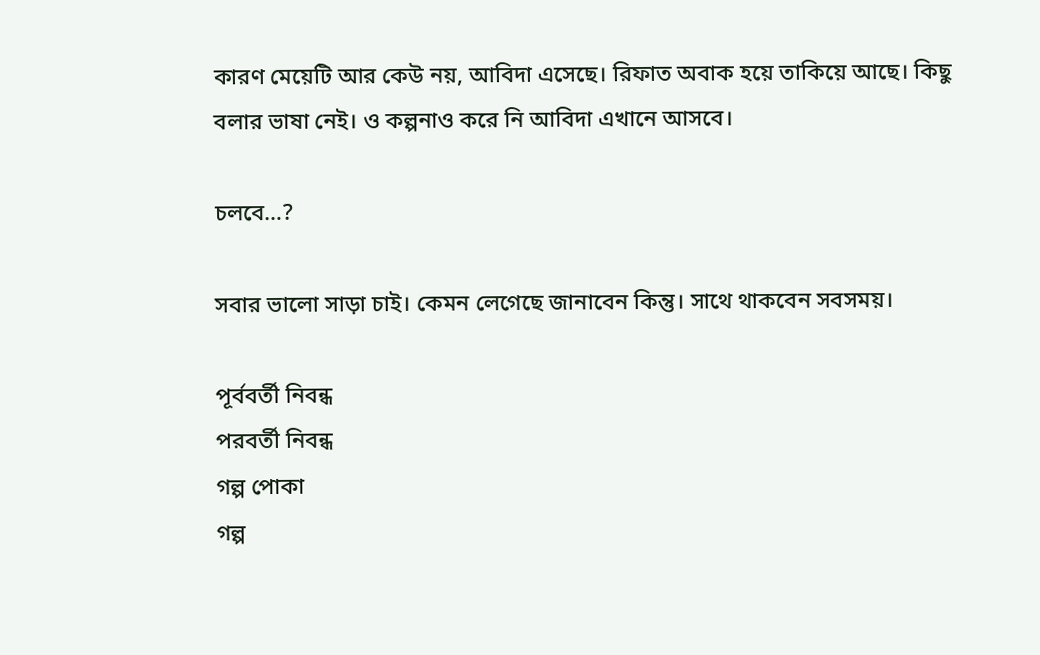কারণ মেয়েটি আর কেউ নয়, আবিদা এসেছে। রিফাত অবাক হয়ে তাকিয়ে আছে। কিছু বলার ভাষা নেই। ও কল্পনাও করে নি আবিদা এখানে আসবে।

চলবে…?

সবার ভালো সাড়া চাই। কেমন লেগেছে জানাবেন কিন্তু। সাথে থাকবেন সবসময়।

পূর্ববর্তী নিবন্ধ
পরবর্তী নিবন্ধ
গল্প পোকা
গল্প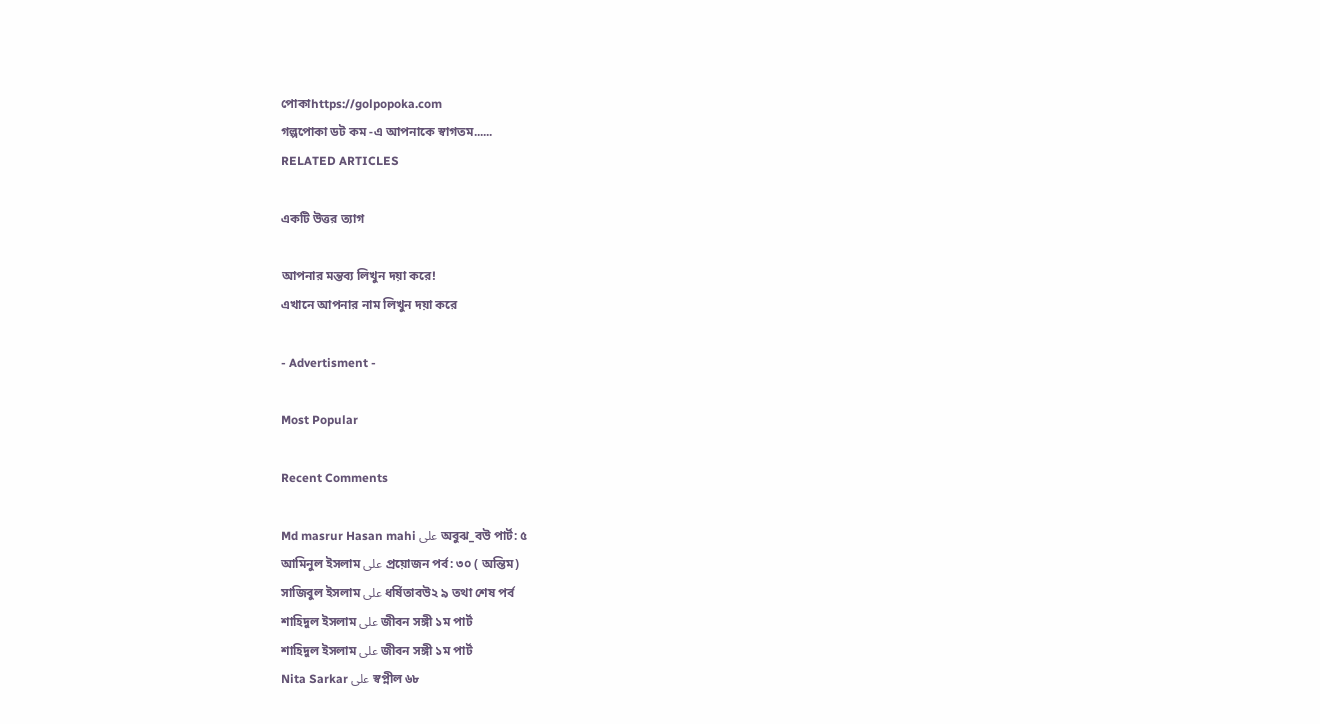পোকাhttps://golpopoka.com
গল্পপোকা ডট কম -এ আপনাকে স্বাগতম......
RELATED ARTICLES

একটি উত্তর ত্যাগ

আপনার মন্তব্য লিখুন দয়া করে!
এখানে আপনার নাম লিখুন দয়া করে

- Advertisment -

Most Popular

Recent Comments

Md masrur Hasan mahi على অবুঝ_বউ পার্ট: ৫
আমিনুল ইসলাম على প্রয়োজন পর্ব: ৩০ ( অন্তিম)
সাজিবুল ইসলাম على ধর্ষিতাবউ২ ৯ তথা শেষ পর্ব
শাহিদুল ইসলাম على জীবন সঙ্গী ১ম পার্ট
শাহিদুল ইসলাম على জীবন সঙ্গী ১ম পার্ট
Nita Sarkar على স্বপ্নীল ৬৮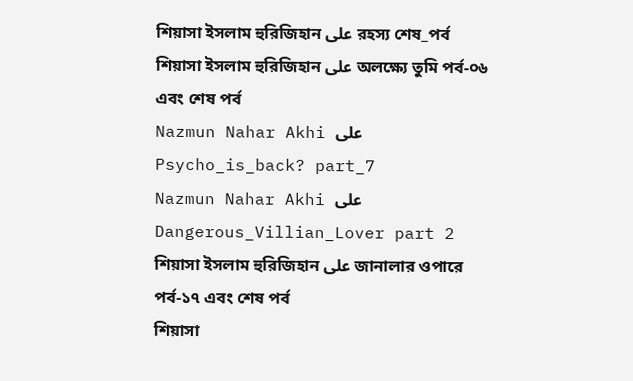শিয়াসা ইসলাম হুরিজিহান على রহস্য শেষ_পর্ব
শিয়াসা ইসলাম হুরিজিহান على অলক্ষ্যে তুমি পর্ব-০৬ এবং শেষ পর্ব
Nazmun Nahar Akhi على Psycho_is_back? part_7
Nazmun Nahar Akhi على Dangerous_Villian_Lover part 2
শিয়াসা ইসলাম হুরিজিহান على জানালার ওপারে পর্ব-১৭ এবং শেষ পর্ব
শিয়াসা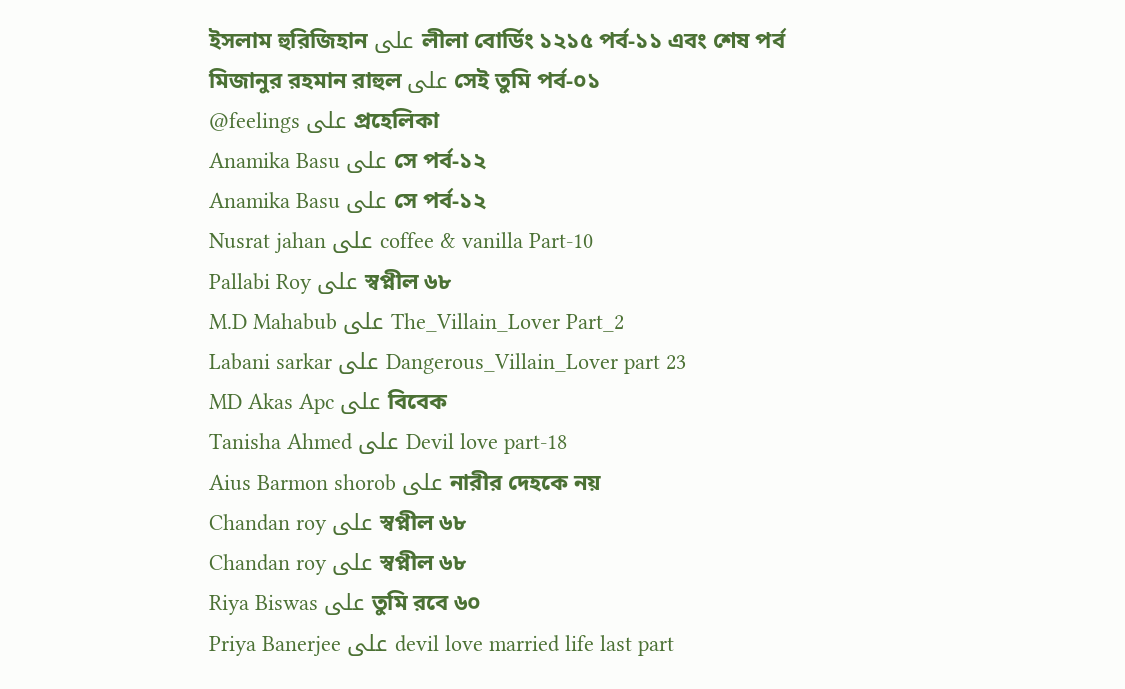ইসলাম হুরিজিহান على লীলা বোর্ডিং ১২১৫ পর্ব-১১ এবং শেষ পর্ব
মিজানুর রহমান রাহুল على সেই তুমি পর্ব-০১
@feelings على প্রহেলিকা
Anamika Basu على সে পর্ব-১২
Anamika Basu على সে পর্ব-১২
Nusrat jahan على coffee & vanilla Part-10
Pallabi Roy على স্বপ্নীল ৬৮
M.D Mahabub على The_Villain_Lover Part_2
Labani sarkar على Dangerous_Villain_Lover part 23
MD Akas Apc على বিবেক
Tanisha Ahmed على Devil love part-18
Aius Barmon shorob على নারীর দেহকে নয়
Chandan roy على স্বপ্নীল ৬৮
Chandan roy على স্বপ্নীল ৬৮
Riya Biswas على তুমি রবে ৬০
Priya Banerjee على devil love married life last part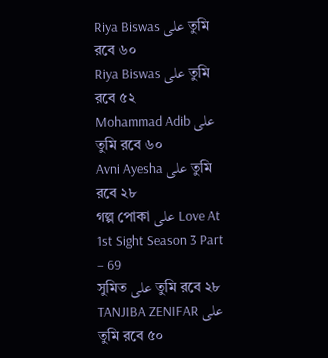Riya Biswas على তুমি রবে ৬০
Riya Biswas على তুমি রবে ৫২
Mohammad Adib على তুমি রবে ৬০
Avni Ayesha على তুমি রবে ২৮
গল্প পোকা على Love At 1st Sight Season 3 Part – 69
সুমিত على তুমি রবে ২৮
TANJIBA ZENIFAR على তুমি রবে ৫০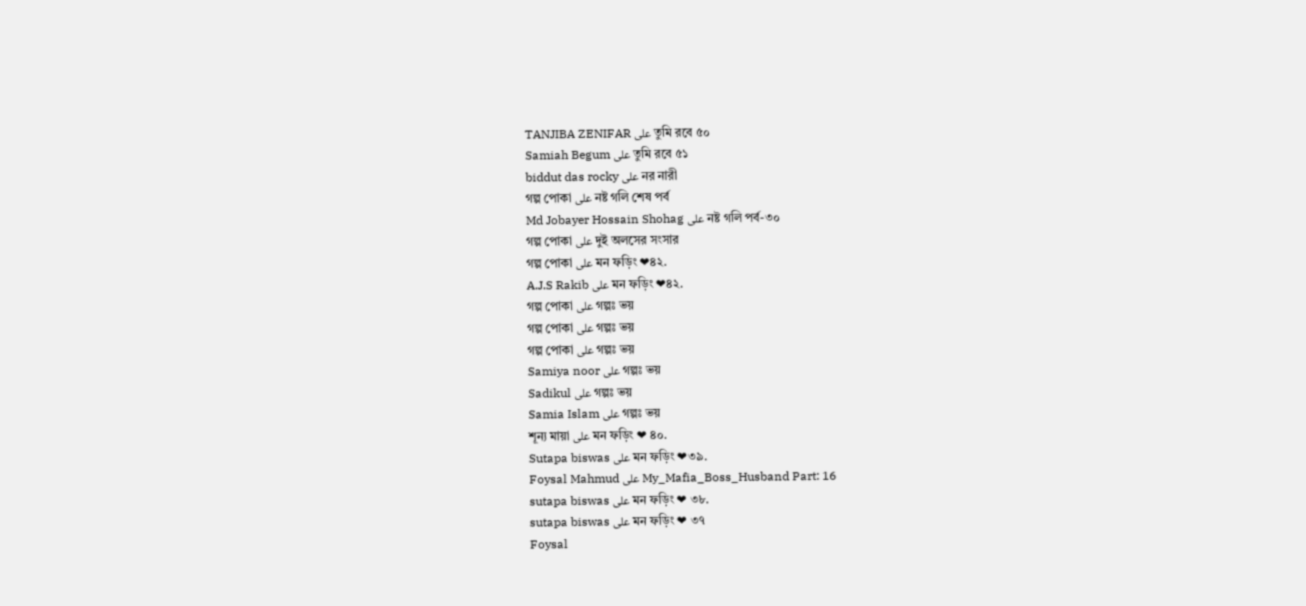TANJIBA ZENIFAR على তুমি রবে ৫০
Samiah Begum على তুমি রবে ৫১
biddut das rocky على নর নারী
গল্প পোকা على নষ্ট গলি শেষ পর্ব
Md Jobayer Hossain Shohag على নষ্ট গলি পর্ব-৩০
গল্প পোকা على দুই অলসের সংসার
গল্প পোকা على মন ফড়িং ❤৪২.
A.J.S Rakib على মন ফড়িং ❤৪২.
গল্প পোকা على গল্পঃ ভয়
গল্প পোকা على গল্পঃ ভয়
গল্প পোকা على গল্পঃ ভয়
Samiya noor على গল্পঃ ভয়
Sadikul على গল্পঃ ভয়
Samia Islam على গল্পঃ ভয়
শূন্য মায়া على মন ফড়িং ❤ ৪০.
Sutapa biswas على মন ফড়িং ❤৩৯.
Foysal Mahmud على My_Mafia_Boss_Husband Part: 16
sutapa biswas على মন ফড়িং ❤ ৩৮.
sutapa biswas على মন ফড়িং ❤ ৩৭
Foysal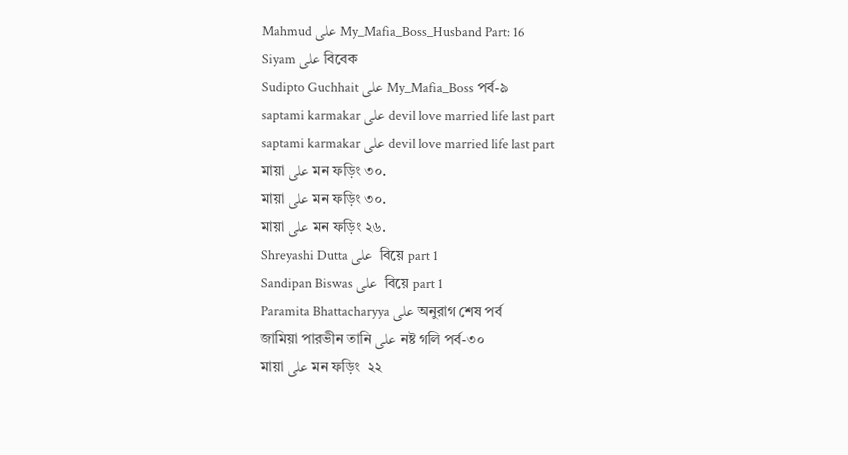Mahmud على My_Mafia_Boss_Husband Part: 16
Siyam على বিবেক
Sudipto Guchhait على My_Mafia_Boss পর্ব-৯
saptami karmakar على devil love married life last part
saptami karmakar على devil love married life last part
মায়া على মন ফড়িং ৩০.
মায়া على মন ফড়িং ৩০.
মায়া على মন ফড়িং ২৬.
Shreyashi Dutta على  বিয়ে part 1
Sandipan Biswas على  বিয়ে part 1
Paramita Bhattacharyya على অনুরাগ শেষ পর্ব
জামিয়া পারভীন তানি على নষ্ট গলি পর্ব-৩০
মায়া على মন ফড়িং  ২২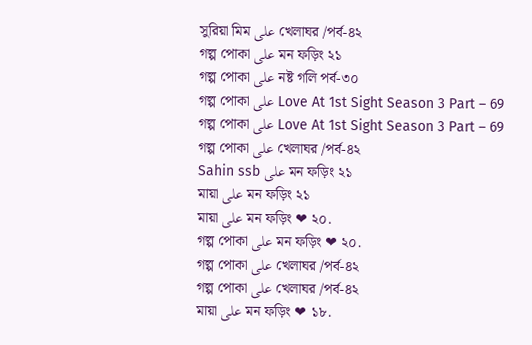সুরিয়া মিম على খেলাঘর /পর্ব-৪২
গল্প পোকা على মন ফড়িং ২১
গল্প পোকা على নষ্ট গলি পর্ব-৩০
গল্প পোকা على Love At 1st Sight Season 3 Part – 69
গল্প পোকা على Love At 1st Sight Season 3 Part – 69
গল্প পোকা على খেলাঘর /পর্ব-৪২
Sahin ssb على মন ফড়িং ২১
মায়া على মন ফড়িং ২১
মায়া على মন ফড়িং ❤ ২০.
গল্প পোকা على মন ফড়িং ❤ ২০.
গল্প পোকা على খেলাঘর /পর্ব-৪২
গল্প পোকা على খেলাঘর /পর্ব-৪২
মায়া على মন ফড়িং ❤ ১৮.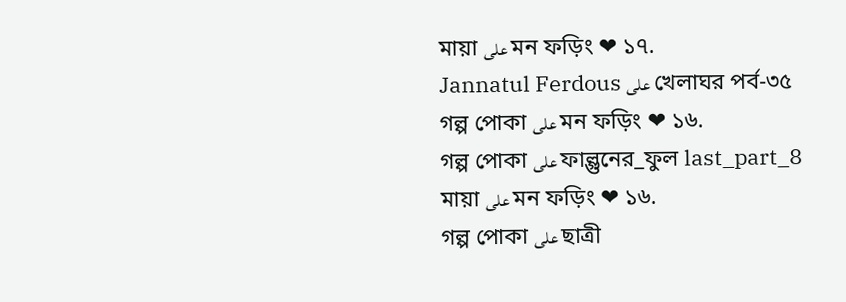মায়া على মন ফড়িং ❤ ১৭.
Jannatul Ferdous على খেলাঘর পর্ব-৩৫
গল্প পোকা على মন ফড়িং ❤ ১৬.
গল্প পোকা على ফাল্গুনের_ফুল last_part_8
মায়া على মন ফড়িং ❤ ১৬.
গল্প পোকা على ছাত্রী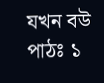যখন বউ পাঠঃ ১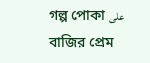গল্প পোকা على বাজির প্রেম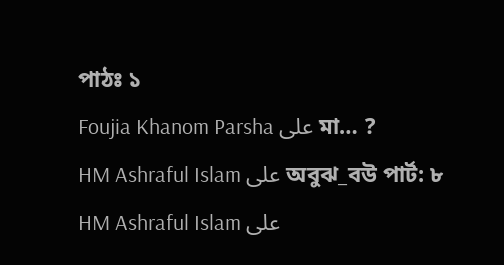পাঠঃ ১
Foujia Khanom Parsha على মা… ?
HM Ashraful Islam على অবুঝ_বউ পার্ট: ৮
HM Ashraful Islam على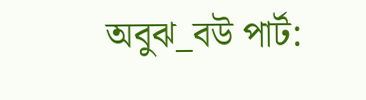অবুঝ_বউ পার্ট: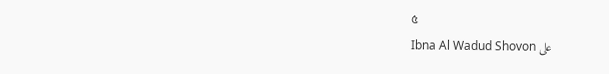৫
Ibna Al Wadud Shovon على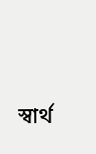স্বার্থ